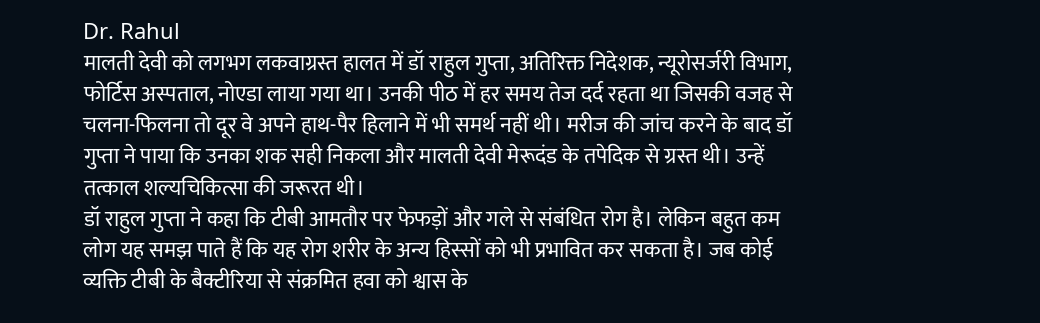Dr. Rahul
मालती देवी को लगभग लकवाग्रस्त हालत में डॉ राहुल गुप्ता, अतिरिक्त निदेशक, न्यूरोसर्जरी विभाग, फोर्टिस अस्पताल, नोएडा लाया गया था। उनकी पीठ में हर समय तेज दर्द रहता था जिसकी वजह से चलना-फिलना तो दूर वे अपने हाथ-पैर हिलाने में भी समर्थ नहीं थी। मरीज की जांच करने के बाद डॉ गुप्ता ने पाया कि उनका शक सही निकला और मालती देवी मेरूदंड के तपेदिक से ग्रस्त थी। उन्हें तत्काल शल्यचिकित्सा की जरूरत थी।
डॉ राहुल गुप्ता ने कहा कि टीबी आमतौर पर फेफड़ों और गले से संबंधित रोग है। लेकिन बहुत कम लोग यह समझ पाते हैं कि यह रोग शरीर के अन्य हिस्सों को भी प्रभावित कर सकता है। जब कोई व्यक्ति टीबी के बैक्टीरिया से संक्रमित हवा को श्वास के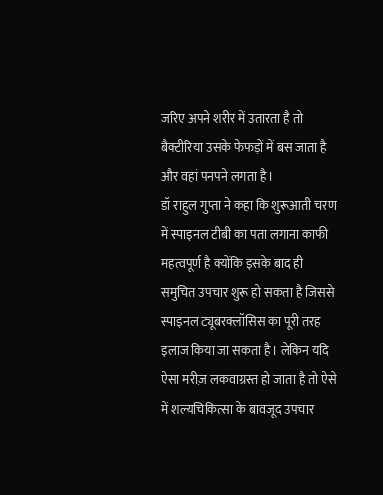जरिए अपने शरीर में उतारता है तो बैक्टीरिया उसके फेफड़ों में बस जाता है और वहां पनपने लगता है।
डॉ राहुल गुप्ता ने कहा कि शुरूआती चरण में स्पाइनल टीबी का पता लगाना काफी महत्वपूर्ण है क्योंकि इसके बाद ही समुचित उपचार शुरू हो सकता है जिससे स्पाइनल ट्यूबरक्लॉसिस का पूरी तरह इलाज किया जा सकता है। लेकिन यदि ऐसा मरीज़ लकवाग्रस्त हो जाता है तो ऐसे में शल्यचिकित्सा के बावजूद उपचार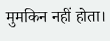मुमकिन नहीं होता।